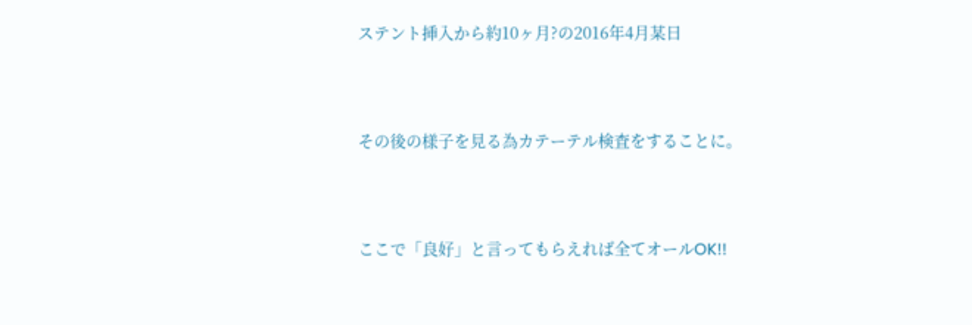ステント挿入から約10ヶ月?の2016年4月某日



その後の様子を見る為カテーテル検査をすることに。



ここで「良好」と言ってもらえれば全てオールOK!!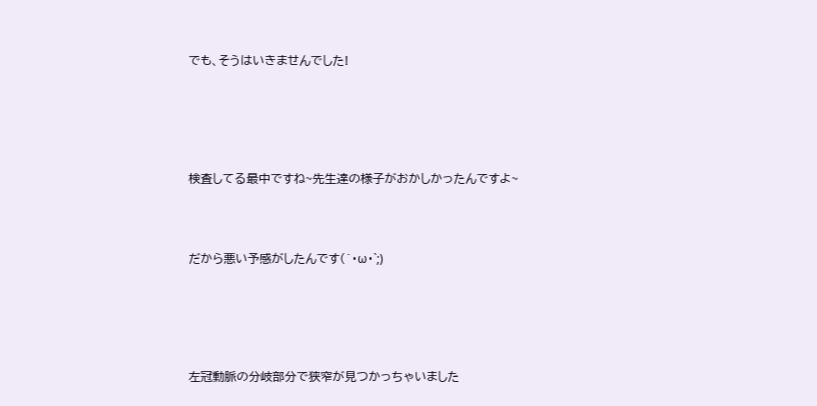でも、そうはいきませんでした!





検査してる最中ですね~先生達の様子がおかしかったんですよ~



だから悪い予感がしたんです(´・ω・`;)





左冠動脈の分岐部分で狭窄が見つかっちゃいました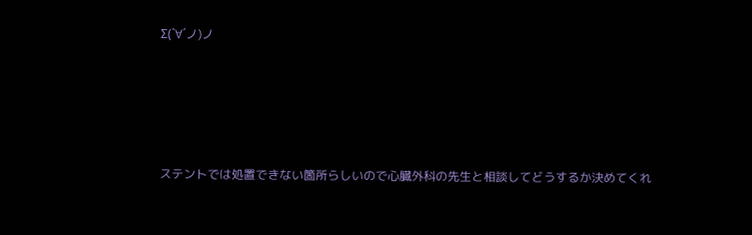Σ(`∀´ノ)ノ







ステントでは処置できない箇所らしいので心臓外科の先生と相談してどうするか決めてくれ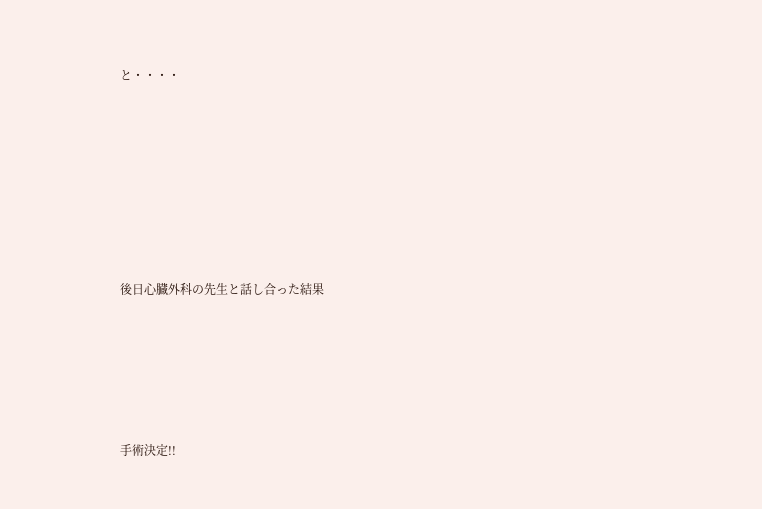と・・・・







後日心臓外科の先生と話し合った結果





手術決定!!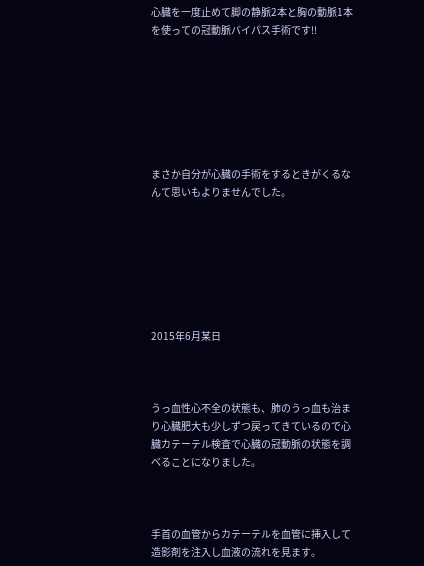心臓を一度止めて脚の静脈2本と胸の動脈1本を使っての冠動脈バイパス手術です!!







まさか自分が心臓の手術をするときがくるなんて思いもよりませんでした。







2015年6月某日



うっ血性心不全の状態も、肺のうっ血も治まり心臓肥大も少しずつ戻ってきているので心臓カテーテル検査で心臓の冠動脈の状態を調べることになりました。



手首の血管からカテーテルを血管に挿入して造影剤を注入し血液の流れを見ます。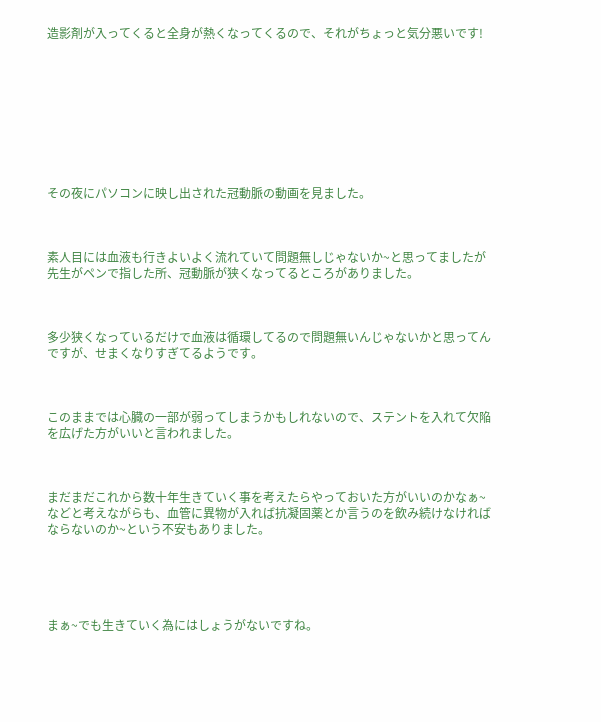造影剤が入ってくると全身が熱くなってくるので、それがちょっと気分悪いです!









その夜にパソコンに映し出された冠動脈の動画を見ました。



素人目には血液も行きよいよく流れていて問題無しじゃないか~と思ってましたが先生がペンで指した所、冠動脈が狭くなってるところがありました。



多少狭くなっているだけで血液は循環してるので問題無いんじゃないかと思ってんですが、せまくなりすぎてるようです。



このままでは心臓の一部が弱ってしまうかもしれないので、ステントを入れて欠陥を広げた方がいいと言われました。



まだまだこれから数十年生きていく事を考えたらやっておいた方がいいのかなぁ~などと考えながらも、血管に異物が入れば抗凝固薬とか言うのを飲み続けなければならないのか~という不安もありました。





まぁ~でも生きていく為にはしょうがないですね。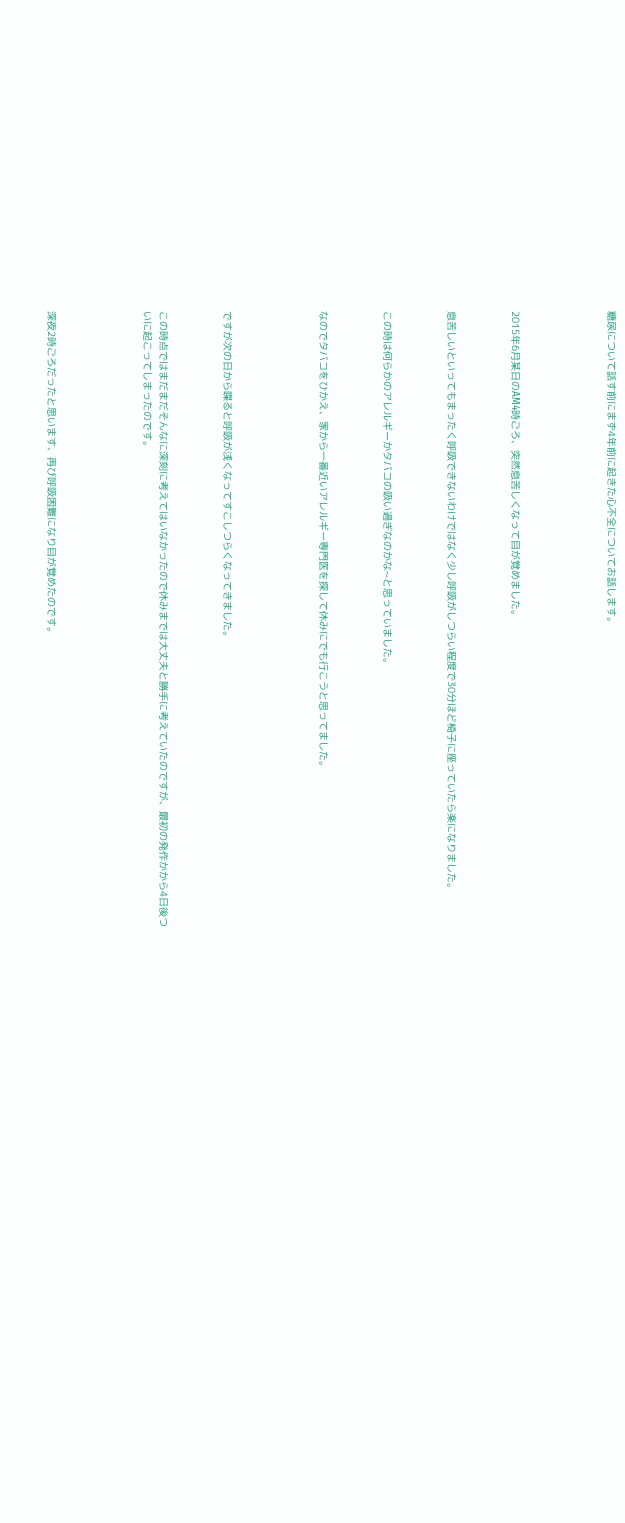糖尿について話す前にまず4年前に起きた心不全についてお話します。





2015年6月某日のAM4時ごろ、突然息苦しくなって目が覚めました。



息苦しいといってもまったく呼吸できないわけではなく少し呼吸がしつらい程度で30分ほど椅子に座っていたら楽になりました。



この時は何らかのアレルギーかタバコの吸い過ぎなのかな~と思っていました。



なのでタバコをひかえ、家から一番近いアレルギー専門医を探して休みにでも行こうと思ってました。





ですが次の日から喋ると呼吸が浅くなってすこしつらくなってきました。



この時点ではまだまだそんなに深刻に考えてはいなかったので休みまでは大丈夫と勝手に考えていたのですが、最初の発作かから4日後ついに起こってしまったのです。





深夜2時ごろだったと思います、再び呼吸困難になり目が覚めたのです。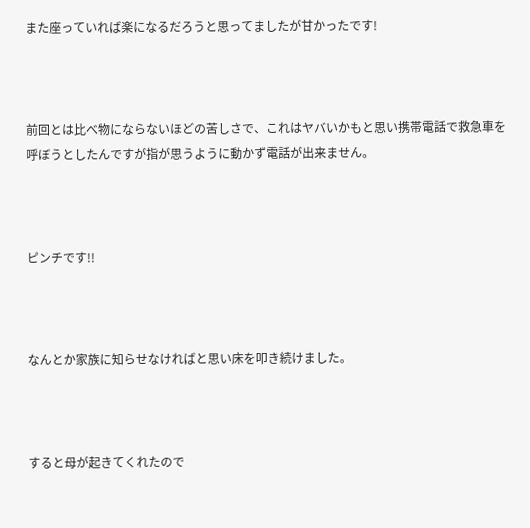また座っていれば楽になるだろうと思ってましたが甘かったです!



前回とは比べ物にならないほどの苦しさで、これはヤバいかもと思い携帯電話で救急車を呼ぼうとしたんですが指が思うように動かず電話が出来ません。



ピンチです!!



なんとか家族に知らせなければと思い床を叩き続けました。



すると母が起きてくれたので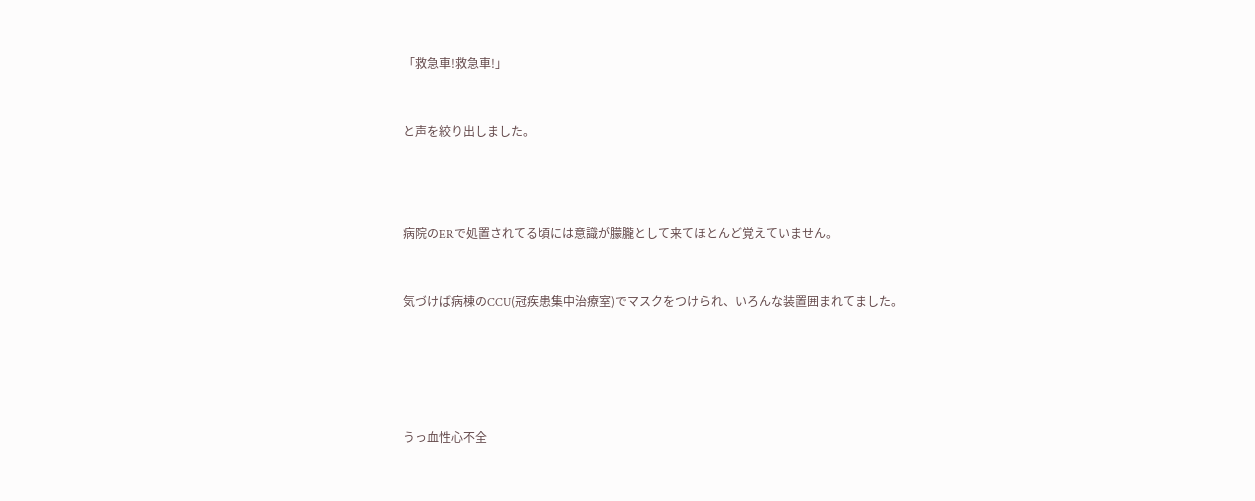「救急車!救急車!」



と声を絞り出しました。





病院のERで処置されてる頃には意識が朦朧として来てほとんど覚えていません。



気づけば病棟のCCU(冠疾患集中治療室)でマスクをつけられ、いろんな装置囲まれてました。







うっ血性心不全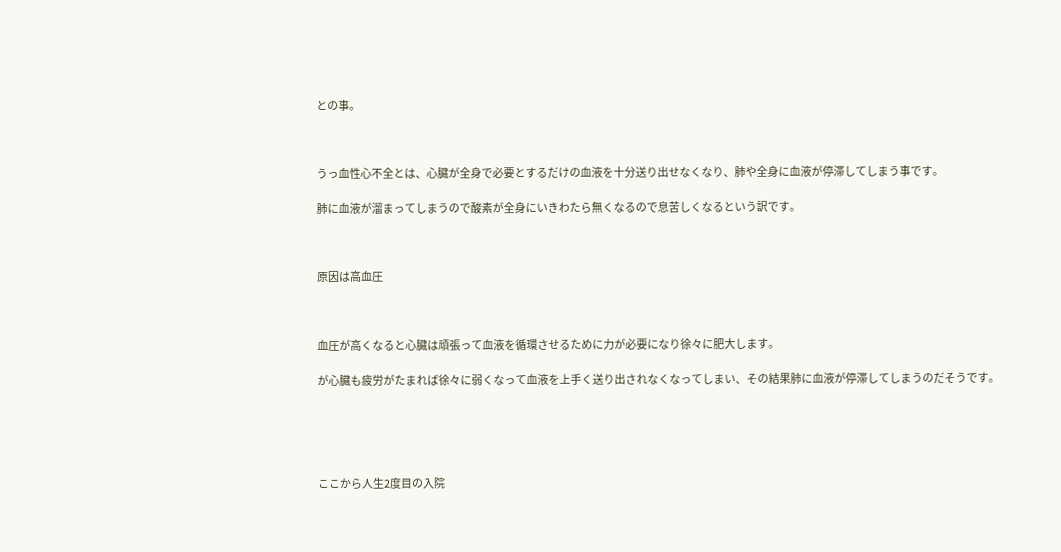との事。



うっ血性心不全とは、心臓が全身で必要とするだけの血液を十分送り出せなくなり、肺や全身に血液が停滞してしまう事です。

肺に血液が溜まってしまうので酸素が全身にいきわたら無くなるので息苦しくなるという訳です。



原因は高血圧



血圧が高くなると心臓は頑張って血液を循環させるために力が必要になり徐々に肥大します。

が心臓も疲労がたまれば徐々に弱くなって血液を上手く送り出されなくなってしまい、その結果肺に血液が停滞してしまうのだそうです。





ここから人生2度目の入院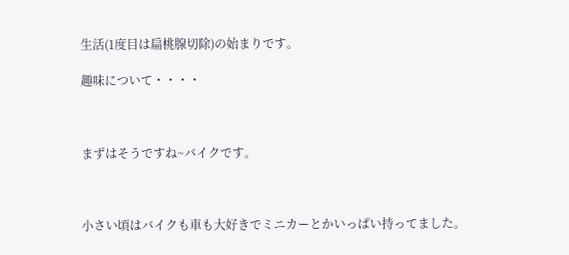生活(1度目は扁桃腺切除)の始まりです。

趣味について・・・・



まずはそうですね~バイクです。



小さい頃はバイクも車も大好きでミニカーとかいっぱい持ってました。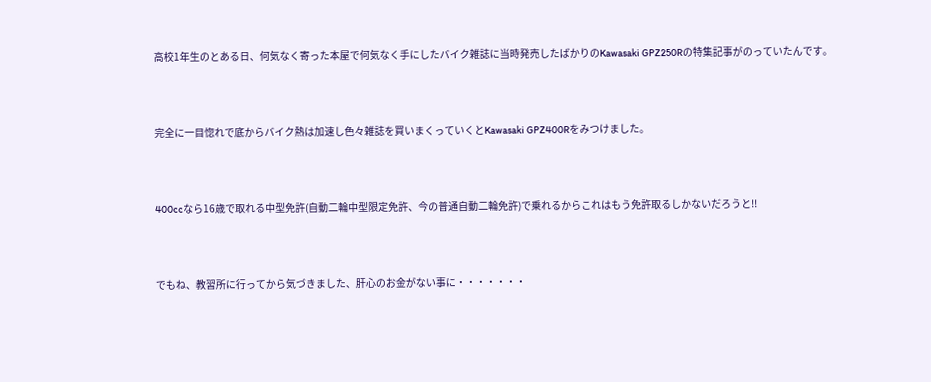高校1年生のとある日、何気なく寄った本屋で何気なく手にしたバイク雑誌に当時発売したばかりのKawasaki GPZ250Rの特集記事がのっていたんです。



完全に一目惚れで底からバイク熱は加速し色々雑誌を買いまくっていくとKawasaki GPZ400Rをみつけました。



400ccなら16歳で取れる中型免許(自動二輪中型限定免許、今の普通自動二輪免許)で乗れるからこれはもう免許取るしかないだろうと!!



でもね、教習所に行ってから気づきました、肝心のお金がない事に・・・・・・・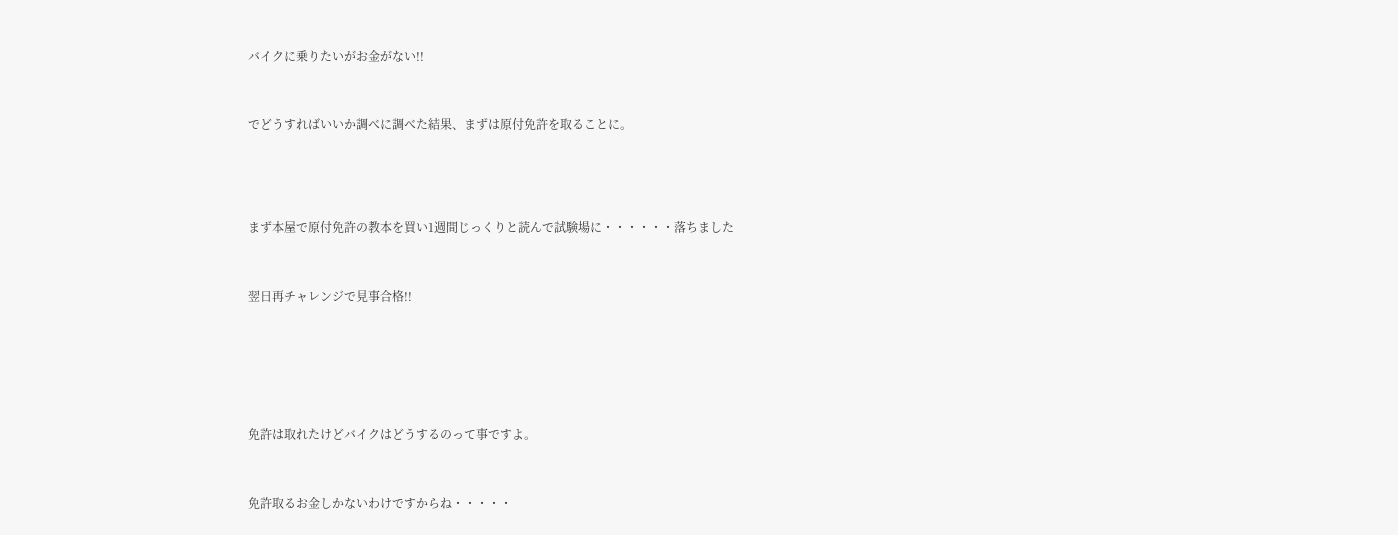バイクに乗りたいがお金がない!!



でどうすればいいか調べに調べた結果、まずは原付免許を取ることに。





まず本屋で原付免許の教本を買い1週間じっくりと読んで試験場に・・・・・・落ちました



翌日再チャレンジで見事合格!!







免許は取れたけどバイクはどうするのって事ですよ。



免許取るお金しかないわけですからね・・・・・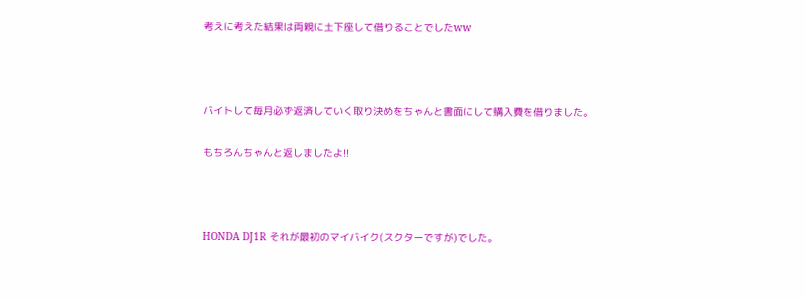考えに考えた結果は両親に土下座して借りることでしたww



バイトして毎月必ず返済していく取り決めをちゃんと書面にして購入費を借りました。

もちろんちゃんと返しましたよ!!



HONDA DJ1R それが最初のマイバイク(スクターですが)でした。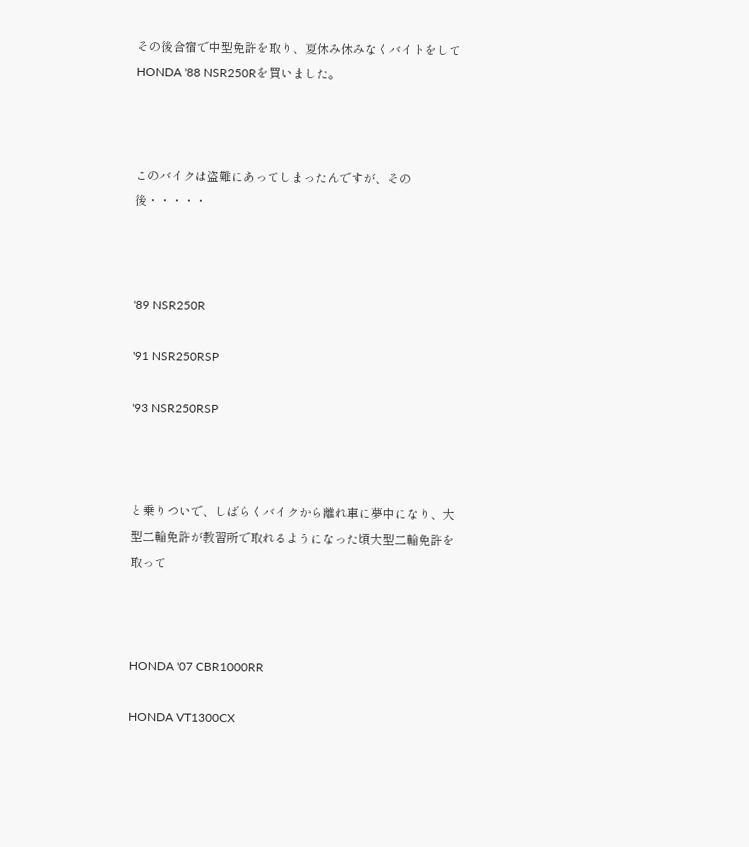その後合宿で中型免許を取り、夏休み休みなくバイトをしてHONDA '88 NSR250Rを買いました。



このバイクは盗難にあってしまったんですが、その後・・・・・



'89 NSR250R

'91 NSR250RSP

'93 NSR250RSP



と乗りついで、しばらくバイクから離れ車に夢中になり、大型二輪免許が教習所で取れるようになった頃大型二輪免許を取って



HONDA '07 CBR1000RR

HONDA VT1300CX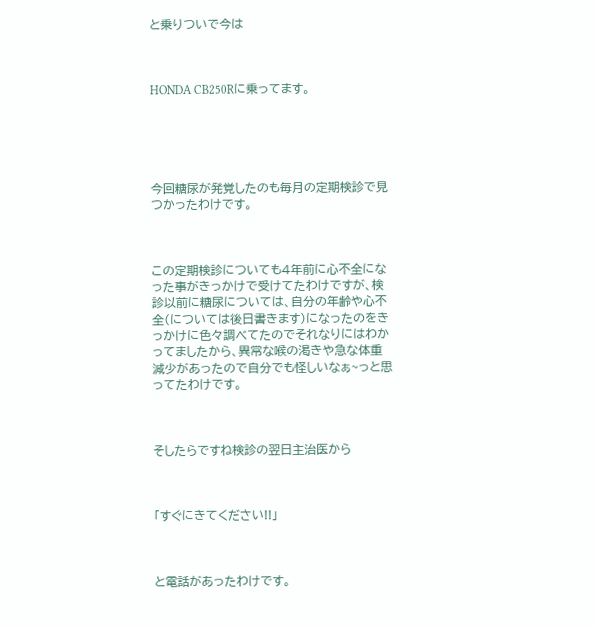と乗りついで今は



HONDA CB250Rに乗ってます。





今回糖尿が発覚したのも毎月の定期検診で見つかったわけです。



この定期検診についても4年前に心不全になった事がきっかけで受けてたわけですが、検診以前に糖尿については、自分の年齢や心不全(については後日書きます)になったのをきっかけに色々調べてたのでそれなりにはわかってましたから、異常な喉の渇きや急な体重減少があったので自分でも怪しいなぁ~っと思ってたわけです。



そしたらですね検診の翌日主治医から



「すぐにきてください!!」



と電話があったわけです。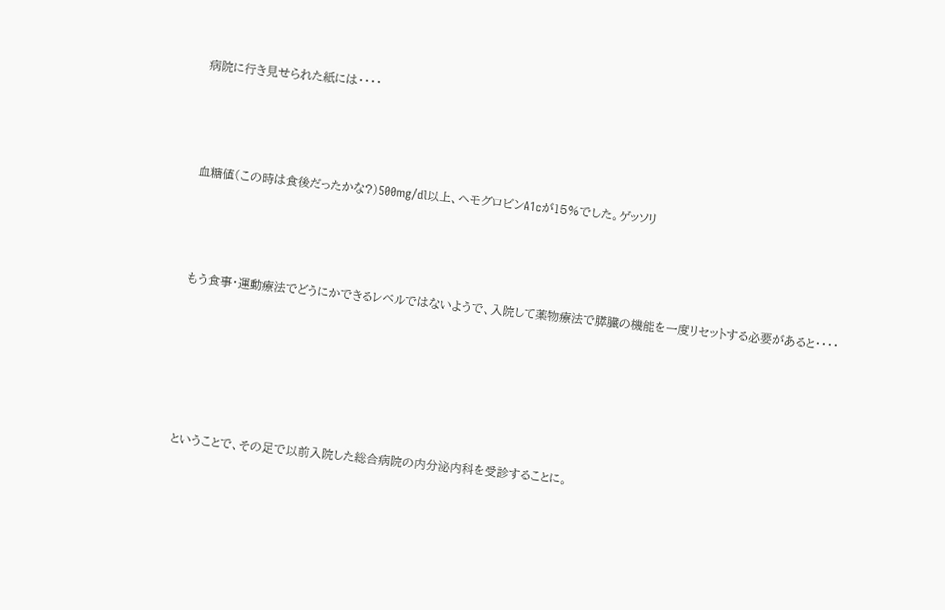病院に行き見せられた紙には・・・・



血糖値(この時は食後だったかな?)500mg/dl以上、ヘモグロビンA1cが15%でした。ゲッソリ



もう食事・運動療法でどうにかできるレベルではないようで、入院して薬物療法で膵臓の機能を一度リセットする必要があると・・・・





ということで、その足で以前入院した総合病院の内分泌内科を受診することに。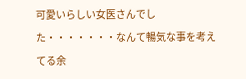可愛いらしい女医さんでした・・・・・・・なんて暢気な事を考えてる余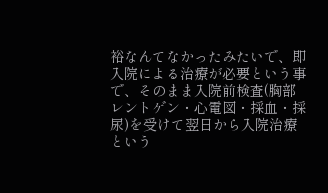裕なんてなかったみたいで、即入院による治療が必要という事で、そのまま入院前検査(胸部レントゲン・心電図・採血・採尿)を受けて翌日から入院治療という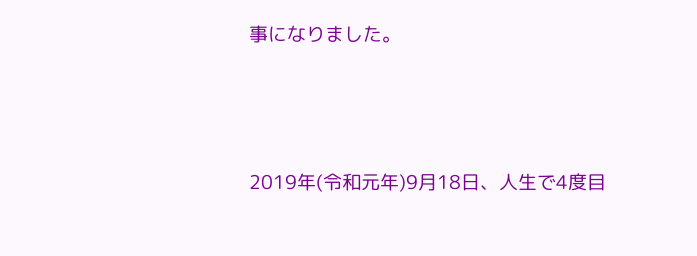事になりました。





2019年(令和元年)9月18日、人生で4度目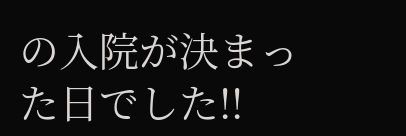の入院が決まった日でした!!